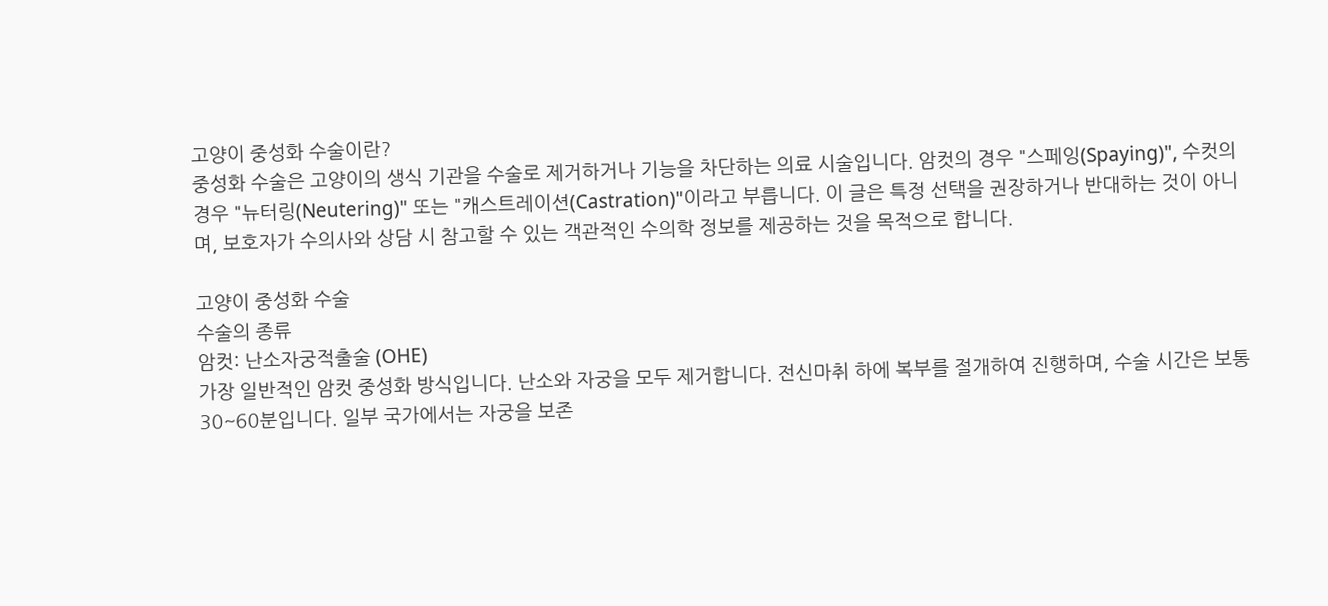고양이 중성화 수술이란?
중성화 수술은 고양이의 생식 기관을 수술로 제거하거나 기능을 차단하는 의료 시술입니다. 암컷의 경우 "스페잉(Spaying)", 수컷의 경우 "뉴터링(Neutering)" 또는 "캐스트레이션(Castration)"이라고 부릅니다. 이 글은 특정 선택을 권장하거나 반대하는 것이 아니며, 보호자가 수의사와 상담 시 참고할 수 있는 객관적인 수의학 정보를 제공하는 것을 목적으로 합니다.

고양이 중성화 수술
수술의 종류
암컷: 난소자궁적출술 (OHE)
가장 일반적인 암컷 중성화 방식입니다. 난소와 자궁을 모두 제거합니다. 전신마취 하에 복부를 절개하여 진행하며, 수술 시간은 보통 30~60분입니다. 일부 국가에서는 자궁을 보존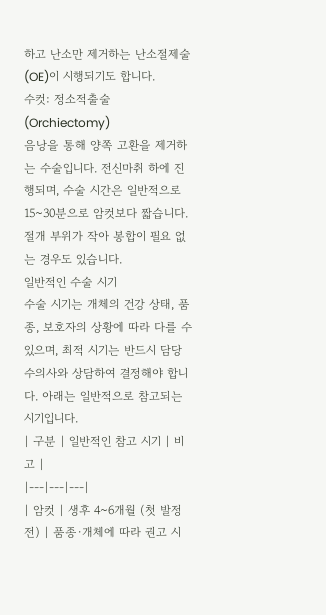하고 난소만 제거하는 난소절제술(OE)이 시행되기도 합니다.
수컷: 정소적출술 (Orchiectomy)
음낭을 통해 양쪽 고환을 제거하는 수술입니다. 전신마취 하에 진행되며, 수술 시간은 일반적으로 15~30분으로 암컷보다 짧습니다. 절개 부위가 작아 봉합이 필요 없는 경우도 있습니다.
일반적인 수술 시기
수술 시기는 개체의 건강 상태, 품종, 보호자의 상황에 따라 다를 수 있으며, 최적 시기는 반드시 담당 수의사와 상담하여 결정해야 합니다. 아래는 일반적으로 참고되는 시기입니다.
| 구분 | 일반적인 참고 시기 | 비고 |
|---|---|---|
| 암컷 | 생후 4~6개월 (첫 발정 전) | 품종·개체에 따라 권고 시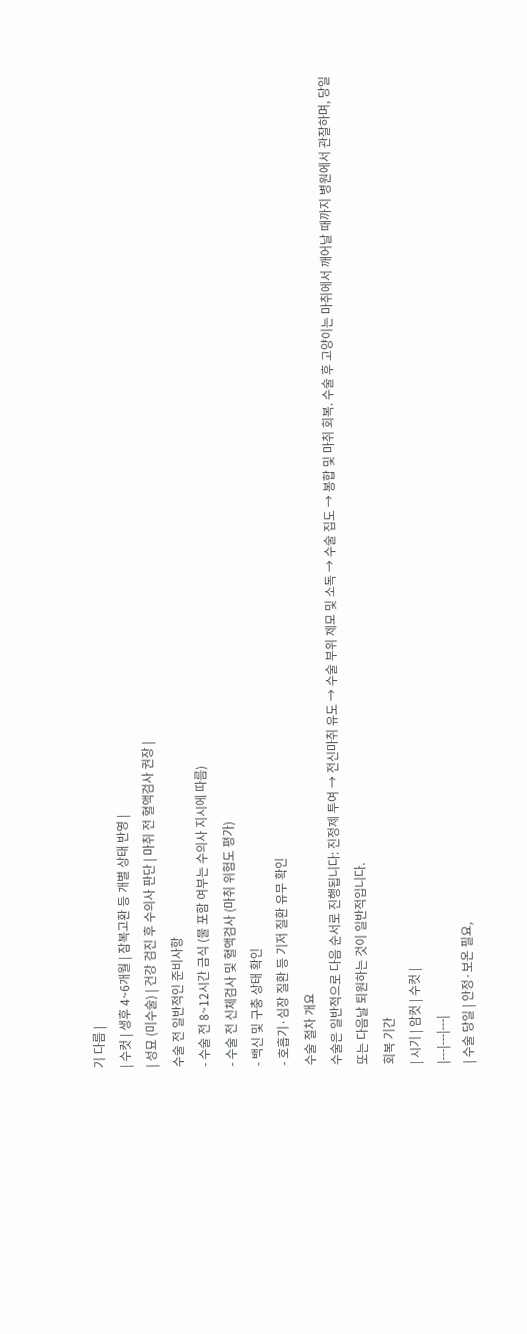기 다름 |
| 수컷 | 생후 4~6개월 | 잠복고환 등 개별 상태 반영 |
| 성묘 (미수술) | 건강 검진 후 수의사 판단 | 마취 전 혈액검사 권장 |
수술 전 일반적인 준비사항
- 수술 전 8~12시간 금식 (물 포함 여부는 수의사 지시에 따름)
- 수술 전 신체검사 및 혈액검사 (마취 위험도 평가)
- 백신 및 구충 상태 확인
- 호흡기·심장 질환 등 기저 질환 유무 확인
수술 절차 개요
수술은 일반적으로 다음 순서로 진행됩니다: 진정제 투여 → 전신마취 유도 → 수술 부위 제모 및 소독 → 수술 집도 → 봉합 및 마취 회복. 수술 후 고양이는 마취에서 깨어날 때까지 병원에서 관찰하며, 당일 또는 다음날 퇴원하는 것이 일반적입니다.
회복 기간
| 시기 | 암컷 | 수컷 |
|---|---|---|
| 수술 당일 | 안정·보온 필요,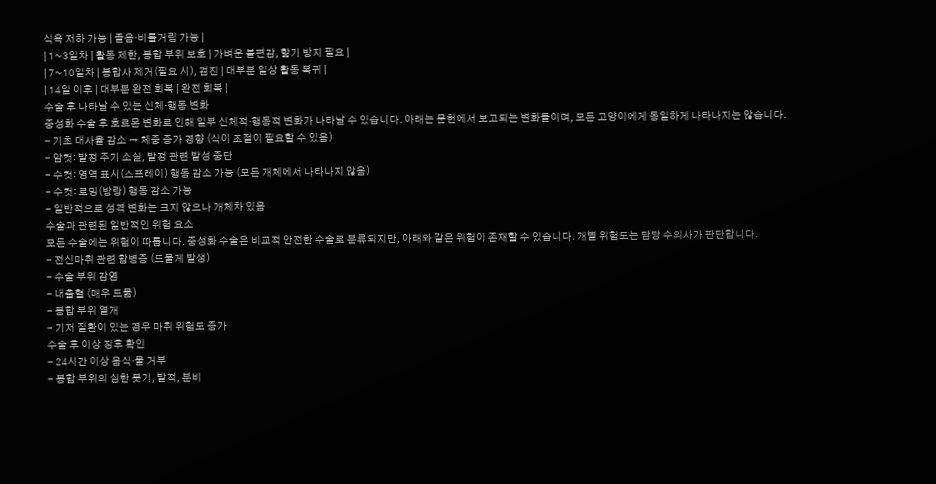식욕 저하 가능 | 졸음·비틀거림 가능 |
| 1~3일차 | 활동 제한, 봉합 부위 보호 | 가벼운 불편감, 핥기 방지 필요 |
| 7~10일차 | 봉합사 제거(필요 시), 검진 | 대부분 일상 활동 복귀 |
| 14일 이후 | 대부분 완전 회복 | 완전 회복 |
수술 후 나타날 수 있는 신체·행동 변화
중성화 수술 후 호르몬 변화로 인해 일부 신체적·행동적 변화가 나타날 수 있습니다. 아래는 문헌에서 보고되는 변화들이며, 모든 고양이에게 동일하게 나타나지는 않습니다.
- 기초 대사율 감소 → 체중 증가 경향 (식이 조절이 필요할 수 있음)
- 암컷: 발정 주기 소실, 발정 관련 발성 중단
- 수컷: 영역 표시(스프레이) 행동 감소 가능 (모든 개체에서 나타나지 않음)
- 수컷: 로밍(방랑) 행동 감소 가능
- 일반적으로 성격 변화는 크지 않으나 개체차 있음
수술과 관련된 일반적인 위험 요소
모든 수술에는 위험이 따릅니다. 중성화 수술은 비교적 안전한 수술로 분류되지만, 아래와 같은 위험이 존재할 수 있습니다. 개별 위험도는 담당 수의사가 판단합니다.
- 전신마취 관련 합병증 (드물게 발생)
- 수술 부위 감염
- 내출혈 (매우 드묾)
- 봉합 부위 열개
- 기저 질환이 있는 경우 마취 위험도 증가
수술 후 이상 징후 확인
- 24시간 이상 음식·물 거부
- 봉합 부위의 심한 붓기, 발적, 분비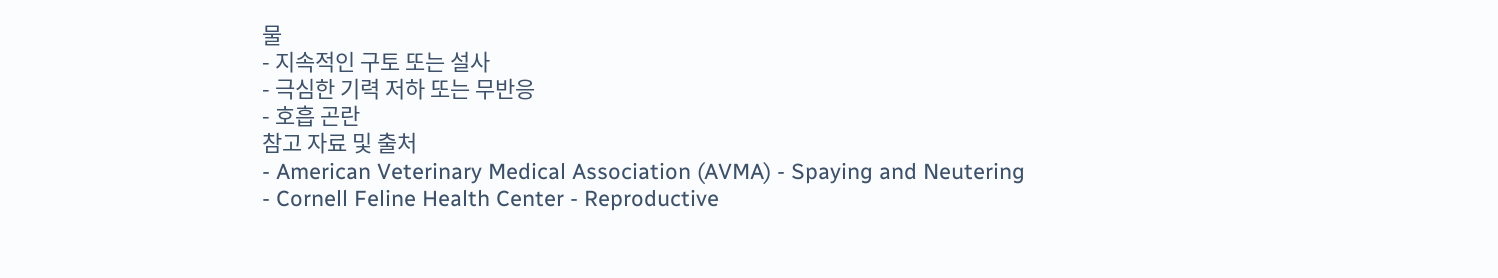물
- 지속적인 구토 또는 설사
- 극심한 기력 저하 또는 무반응
- 호흡 곤란
참고 자료 및 출처
- American Veterinary Medical Association (AVMA) - Spaying and Neutering
- Cornell Feline Health Center - Reproductive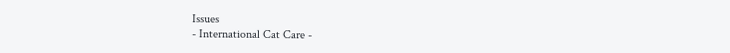Issues
- International Cat Care -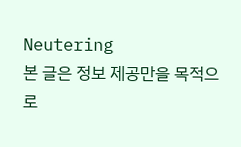Neutering
본 글은 정보 제공만을 목적으로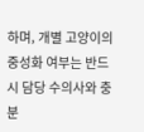하며, 개별 고양이의 중성화 여부는 반드시 담당 수의사와 충분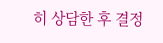히 상담한 후 결정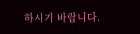하시기 바랍니다.